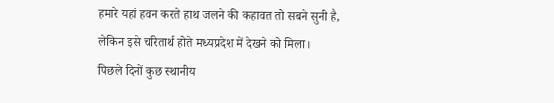हमारे यहां हवन करते हाथ जलने की कहावत तो सबने सुनी है, लेकिन इसे चरितार्थ होते मध्यप्रदेश में देखने को मिला।
पिछले दिनों कुछ स्थानीय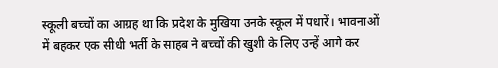स्कूली बच्चों का आग्रह था कि प्रदेश के मुखिया उनके स्कूल में पधारें। भावनाओं में बहकर एक सीधी भर्ती के साहब ने बच्चों की खुशी के लिए उन्हें आगे कर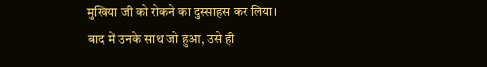मुखिया जी को रोकने का दुस्साहस कर लिया। बाद में उनके साथ जो हुआ, उसे ही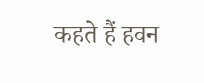कहते हैं हवन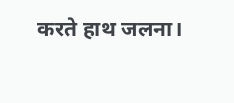करते हाथ जलना।